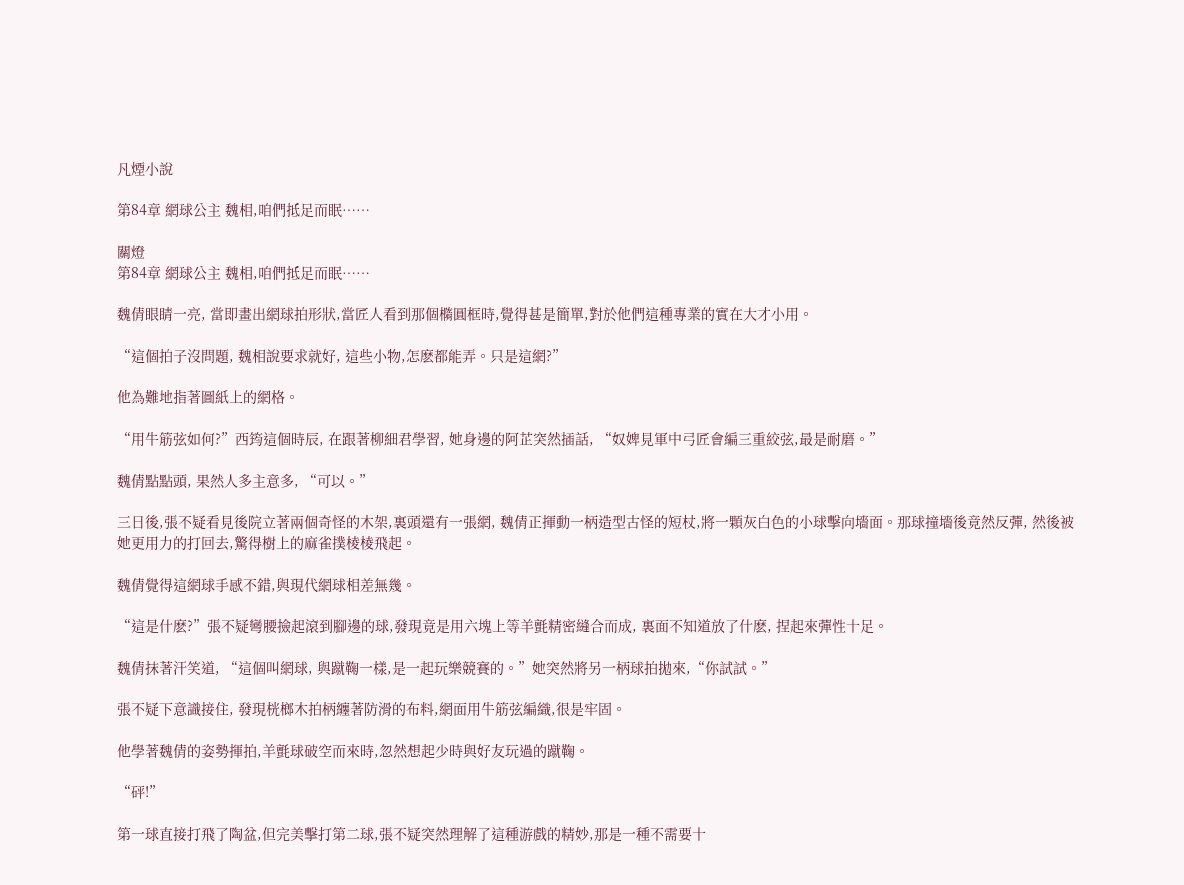凡煙小說

第84章 網球公主 魏相,咱們抵足而眠……

關燈
第84章 網球公主 魏相,咱們抵足而眠……

魏倩眼睛一亮, 當即畫出網球拍形狀,當匠人看到那個橢圓框時,覺得甚是簡單,對於他們這種專業的實在大才小用。

“這個拍子沒問題, 魏相說要求就好, 這些小物,怎麽都能弄。只是這網?”

他為難地指著圖紙上的網格。

“用牛筋弦如何?”西筠這個時辰, 在跟著柳細君學習, 她身邊的阿芷突然插話, “奴婢見軍中弓匠會編三重絞弦,最是耐磨。”

魏倩點點頭, 果然人多主意多, “可以。”

三日後,張不疑看見後院立著兩個奇怪的木架,裏頭還有一張網, 魏倩正揮動一柄造型古怪的短杖,將一顆灰白色的小球擊向墻面。那球撞墻後竟然反彈, 然後被她更用力的打回去,驚得樹上的麻雀撲棱棱飛起。

魏倩覺得這網球手感不錯,與現代網球相差無幾。

“這是什麽?”張不疑彎腰撿起滾到腳邊的球,發現竟是用六塊上等羊氈精密縫合而成, 裏面不知道放了什麽, 捏起來彈性十足。

魏倩抹著汗笑道, “這個叫網球, 與蹴鞠一樣,是一起玩樂競賽的。”她突然將另一柄球拍拋來,“你試試。”

張不疑下意識接住, 發現桄榔木拍柄纏著防滑的布料,網面用牛筋弦編織,很是牢固。

他學著魏倩的姿勢揮拍,羊氈球破空而來時,忽然想起少時與好友玩過的蹴鞠。

“砰!”

第一球直接打飛了陶盆,但完美擊打第二球,張不疑突然理解了這種游戲的精妙,那是一種不需要十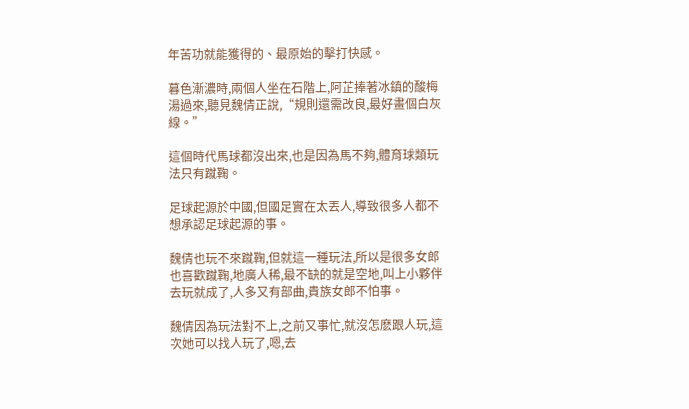年苦功就能獲得的、最原始的擊打快感。

暮色漸濃時,兩個人坐在石階上,阿芷捧著冰鎮的酸梅湯過來,聽見魏倩正說,“規則還需改良,最好畫個白灰線。”

這個時代馬球都沒出來,也是因為馬不夠,體育球類玩法只有蹴鞠。

足球起源於中國,但國足實在太丟人,導致很多人都不想承認足球起源的事。

魏倩也玩不來蹴鞠,但就這一種玩法,所以是很多女郎也喜歡蹴鞠,地廣人稀,最不缺的就是空地,叫上小夥伴去玩就成了,人多又有部曲,貴族女郎不怕事。

魏倩因為玩法對不上,之前又事忙,就沒怎麽跟人玩,這次她可以找人玩了,嗯,去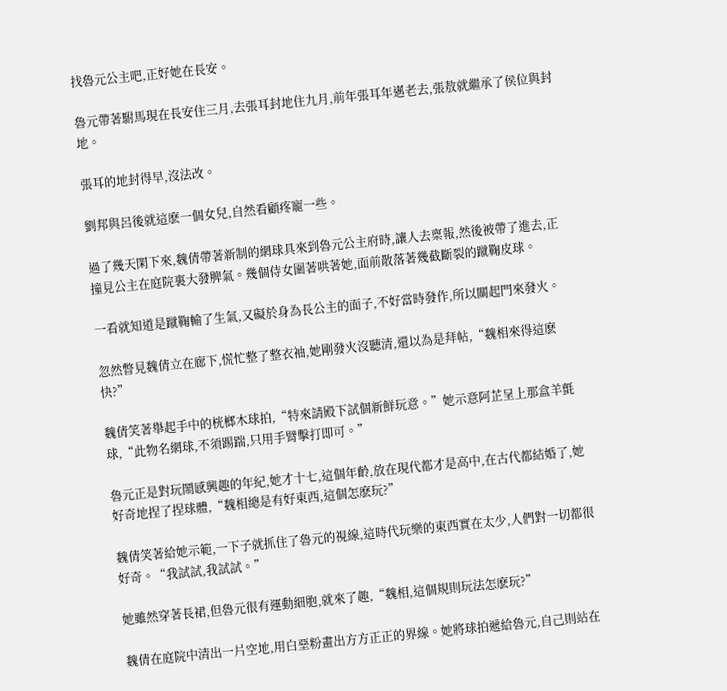找魯元公主吧,正好她在長安。

魯元帶著駙馬現在長安住三月,去張耳封地住九月,前年張耳年邁老去,張敖就繼承了侯位與封地。

張耳的地封得早,沒法改。

劉邦與呂後就這麽一個女兒,自然看顧疼寵一些。

過了幾天閑下來,魏倩帶著新制的網球具來到魯元公主府時,讓人去稟報,然後被帶了進去,正撞見公主在庭院裏大發脾氣。幾個侍女圍著哄著她,面前散落著幾截斷裂的蹴鞠皮球。

一看就知道是蹴鞠輸了生氣,又礙於身為長公主的面子,不好當時發作,所以關起門來發火。

忽然瞥見魏倩立在廊下,慌忙整了整衣袖,她剛發火沒聽清,還以為是拜帖,“魏相來得這麽快?”

魏倩笑著舉起手中的桄榔木球拍,“特來請殿下試個新鮮玩意。”她示意阿芷呈上那盒羊氈球,“此物名網球,不須踢踹,只用手臂擊打即可。”

魯元正是對玩鬧感興趣的年紀,她才十七,這個年齡,放在現代都才是高中,在古代都結婚了,她好奇地捏了捏球體,“魏相總是有好東西,這個怎麽玩?”

魏倩笑著給她示範,一下子就抓住了魯元的視線,這時代玩樂的東西實在太少,人們對一切都很好奇。“我試試,我試試。”

她雖然穿著長裙,但魯元很有運動細胞,就來了趣,“魏相,這個規則玩法怎麽玩?”

魏倩在庭院中清出一片空地,用白堊粉畫出方方正正的界線。她將球拍遞給魯元,自己則站在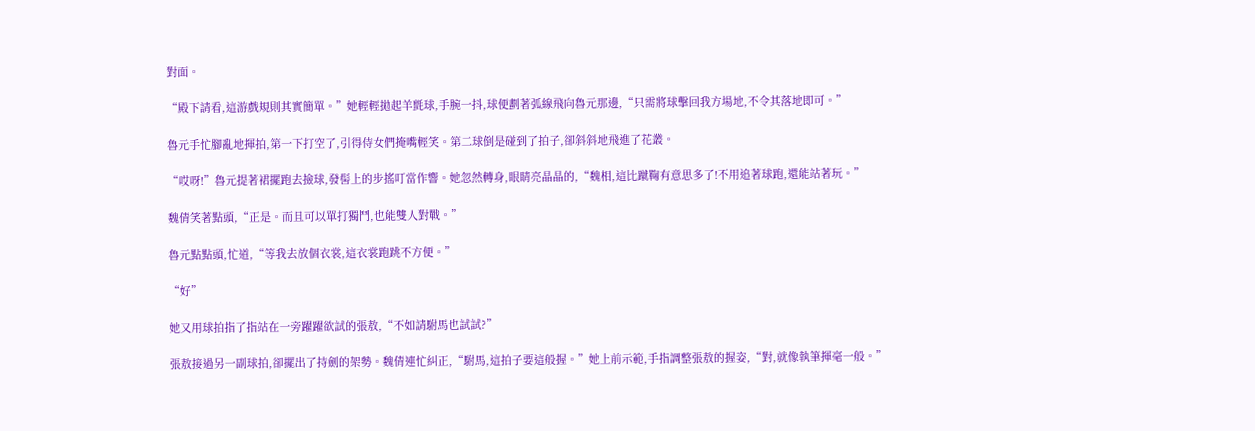對面。

“殿下請看,這游戲規則其實簡單。”她輕輕拋起羊氈球,手腕一抖,球便劃著弧線飛向魯元那邊,“只需將球擊回我方場地,不令其落地即可。”

魯元手忙腳亂地揮拍,第一下打空了,引得侍女們掩嘴輕笑。第二球倒是碰到了拍子,卻斜斜地飛進了花叢。

“哎呀!”魯元提著裙擺跑去撿球,發髻上的步搖叮當作響。她忽然轉身,眼睛亮晶晶的,“魏相,這比蹴鞠有意思多了!不用追著球跑,還能站著玩。”

魏倩笑著點頭,“正是。而且可以單打獨鬥,也能雙人對戰。”

魯元點點頭,忙道,“等我去放個衣裳,這衣裳跑跳不方便。”

“好”

她又用球拍指了指站在一旁躍躍欲試的張敖,“不如請駙馬也試試?”

張敖接過另一副球拍,卻擺出了持劍的架勢。魏倩連忙糾正,“駙馬,這拍子要這般握。”她上前示範,手指調整張敖的握姿,“對,就像執筆揮毫一般。”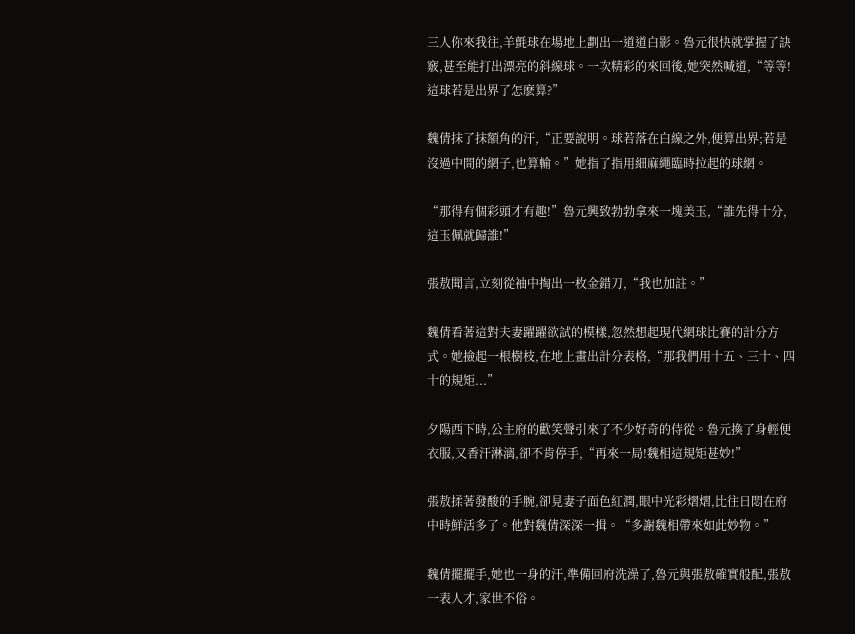三人你來我往,羊氈球在場地上劃出一道道白影。魯元很快就掌握了訣竅,甚至能打出漂亮的斜線球。一次精彩的來回後,她突然喊道,“等等!這球若是出界了怎麽算?”

魏倩抹了抹額角的汗,“正要說明。球若落在白線之外,便算出界;若是沒過中間的網子,也算輸。”她指了指用細麻繩臨時拉起的球網。

“那得有個彩頭才有趣!”魯元興致勃勃拿來一塊美玉,“誰先得十分,這玉佩就歸誰!”

張敖聞言,立刻從袖中掏出一枚金錯刀,“我也加註。”

魏倩看著這對夫妻躍躍欲試的模樣,忽然想起現代網球比賽的計分方式。她撿起一根樹枝,在地上畫出計分表格,“那我們用十五、三十、四十的規矩...”

夕陽西下時,公主府的歡笑聲引來了不少好奇的侍從。魯元換了身輕便衣服,又香汗淋漓,卻不肯停手,“再來一局!魏相這規矩甚妙!”

張敖揉著發酸的手腕,卻見妻子面色紅潤,眼中光彩熠熠,比往日悶在府中時鮮活多了。他對魏倩深深一揖。“多謝魏相帶來如此妙物。”

魏倩擺擺手,她也一身的汗,準備回府洗澡了,魯元與張敖確實般配,張敖一表人才,家世不俗。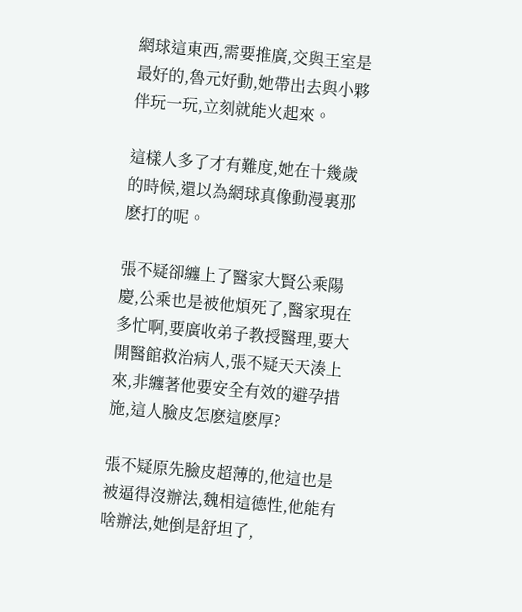網球這東西,需要推廣,交與王室是最好的,魯元好動,她帶出去與小夥伴玩一玩,立刻就能火起來。

這樣人多了才有難度,她在十幾歲的時候,還以為網球真像動漫裏那麽打的呢。

張不疑卻纏上了醫家大賢公乘陽慶,公乘也是被他煩死了,醫家現在多忙啊,要廣收弟子教授醫理,要大開醫館救治病人,張不疑天天湊上來,非纏著他要安全有效的避孕措施,這人臉皮怎麽這麽厚?

張不疑原先臉皮超薄的,他這也是被逼得沒辦法,魏相這德性,他能有啥辦法,她倒是舒坦了,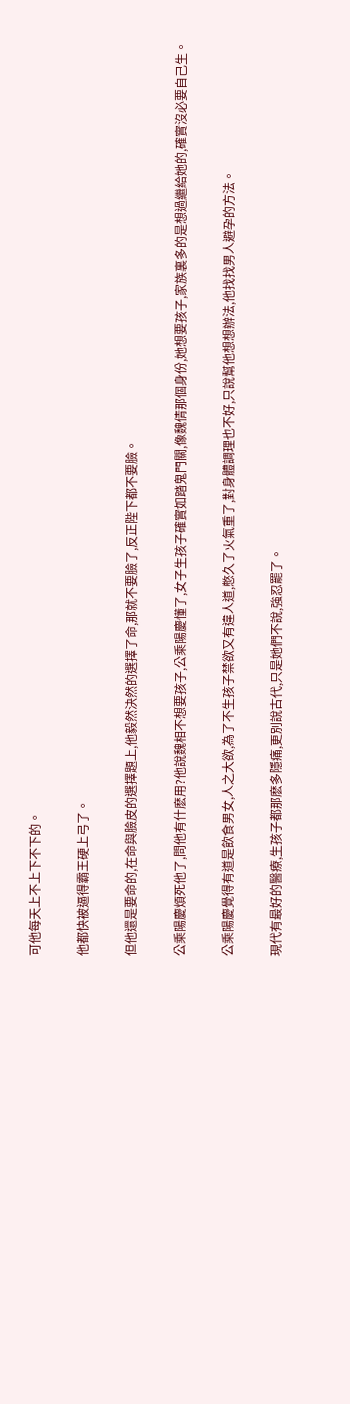可他每天上不上下不下的。

他都快被逼得霸王硬上弓了。

但他還是要命的,在命與臉皮的選擇題上,他毅然決然的選擇了命,那就不要臉了,反正陛下都不要臉。

公乘陽慶煩死他了,問他有什麽用?他說魏相不想要孩子,公乘陽慶懂了,女子生孩子確實如踏鬼門關,像魏倩那個身份,她想要孩子,家族裏多的是想過繼給她的,確實沒必要自己生。

公乘陽慶覺得有道是飲食男女,人之大欲,為了不生孩子禁欲又有違人道,憋久了火氣重了,對身體調理也不好,只說幫他想想辦法,他找找男人避孕的方法。

現代有最好的醫療,生孩子都那麽多隱痛,更別說古代,只是她們不說,強忍罷了。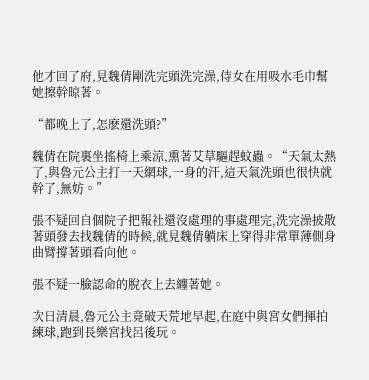他才回了府,見魏倩剛洗完頭洗完澡,侍女在用吸水毛巾幫她擦幹晾著。

“都晚上了,怎麽還洗頭?”

魏倩在院裏坐搖椅上乘涼,熏著艾草驅趕蚊蟲。“天氣太熱了,與魯元公主打一天網球,一身的汗,這天氣洗頭也很快就幹了,無妨。”

張不疑回自個院子把報社還沒處理的事處理完,洗完澡披散著頭發去找魏倩的時候,就見魏倩躺床上穿得非常單薄側身曲臂撐著頭看向他。

張不疑一臉認命的脫衣上去纏著她。

次日清晨,魯元公主竟破天荒地早起,在庭中與宮女們揮拍練球,跑到長樂宮找呂後玩。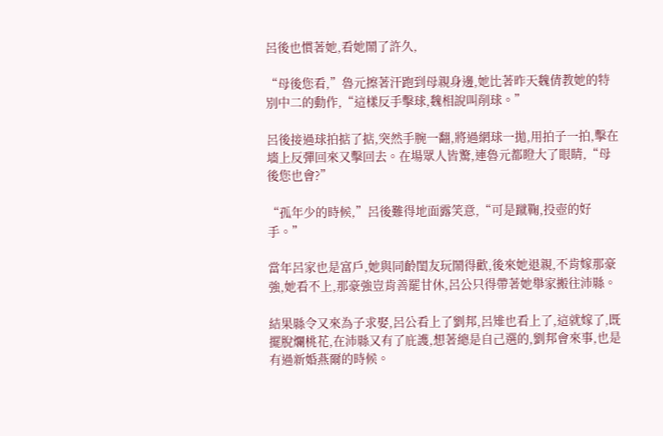呂後也慣著她,看她鬧了許久,

“母後您看,”魯元擦著汗跑到母親身邊,她比著昨天魏倩教她的特別中二的動作,“這樣反手擊球,魏相說叫削球。”

呂後接過球拍掂了掂,突然手腕一翻,將過網球一拋,用拍子一拍,擊在墻上反彈回來又擊回去。在場眾人皆驚,連魯元都瞪大了眼睛,“母後您也會?”

“孤年少的時候,”呂後難得地面露笑意,“可是蹴鞠,投壺的好手。”

當年呂家也是富戶,她與同齡閨友玩鬧得歡,後來她退親,不肯嫁那豪強,她看不上,那豪強豈肯善罷甘休,呂公只得帶著她舉家搬往沛縣。

結果縣令又來為子求娶,呂公看上了劉邦,呂雉也看上了,這就嫁了,既擺脫爛桃花,在沛縣又有了庇護,想著總是自己選的,劉邦會來事,也是有過新婚燕爾的時候。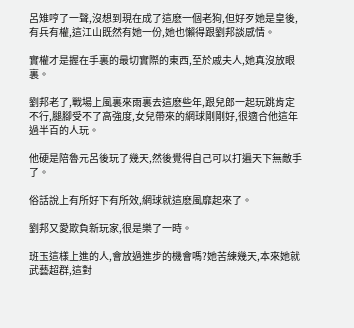呂雉哼了一聲,沒想到現在成了這麽一個老狗,但好歹她是皇後,有兵有權,這江山既然有她一份,她也懶得跟劉邦談感情。

實權才是握在手裏的最切實際的東西,至於戚夫人,她真沒放眼裏。

劉邦老了,戰場上風裏來雨裏去這麽些年,跟兒郎一起玩跳肯定不行,腿腳受不了高強度,女兒帶來的網球剛剛好,很適合他這年過半百的人玩。

他硬是陪魯元呂後玩了幾天,然後覺得自己可以打遍天下無敵手了。

俗話說上有所好下有所效,網球就這麽風靡起來了。

劉邦又愛欺負新玩家,很是樂了一時。

班玉這樣上進的人,會放過進步的機會嗎?她苦練幾天,本來她就武藝超群,這對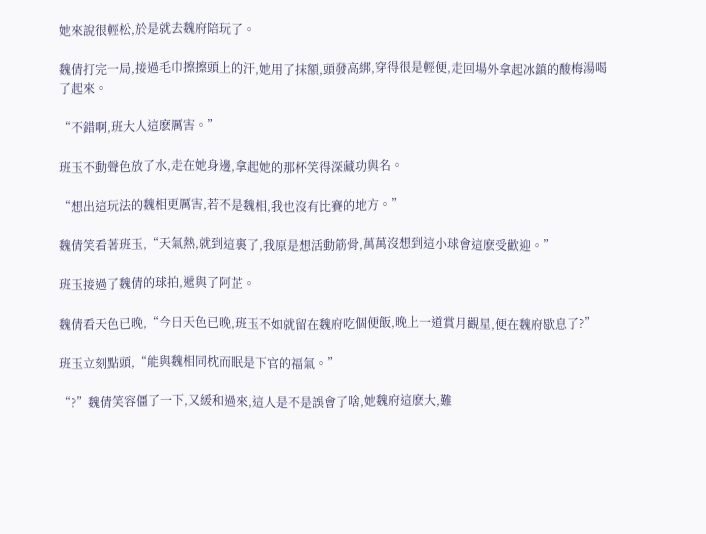她來說很輕松,於是就去魏府陪玩了。

魏倩打完一局,接過毛巾擦擦頭上的汗,她用了抹額,頭發高綁,穿得很是輕便,走回場外拿起冰鎮的酸梅湯喝了起來。

“不錯啊,班大人這麽厲害。”

班玉不動聲色放了水,走在她身邊,拿起她的那杯笑得深藏功與名。

“想出這玩法的魏相更厲害,若不是魏相,我也沒有比賽的地方。”

魏倩笑看著班玉,“天氣熱,就到這裏了,我原是想活動筋骨,萬萬沒想到這小球會這麽受歡迎。”

班玉接過了魏倩的球拍,遞與了阿芷。

魏倩看天色已晚,“今日天色已晚,班玉不如就留在魏府吃個便飯,晚上一道賞月觀星,便在魏府歇息了?”

班玉立刻點頭,“能與魏相同枕而眠是下官的福氣。”

“?”魏倩笑容僵了一下,又緩和過來,這人是不是誤會了啥,她魏府這麽大,難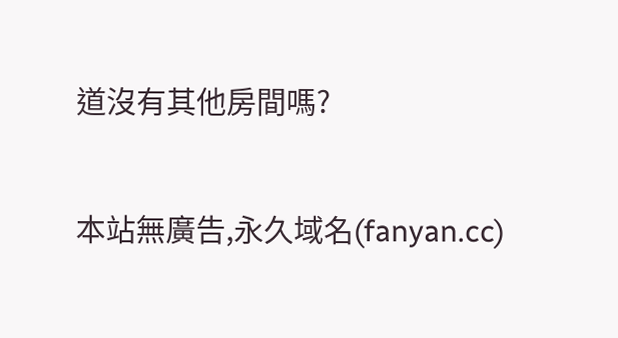道沒有其他房間嗎?

本站無廣告,永久域名(fanyan.cc)